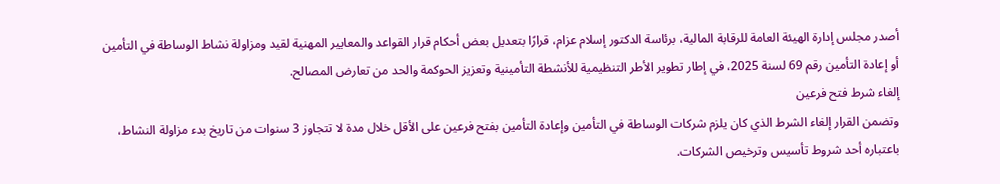أصدر مجلس إدارة الهيئة العامة للرقابة المالية، برئاسة الدكتور إسلام عزام، قرارًا بتعديل بعض أحكام قرار القواعد والمعايير المهنية لقيد ومزاولة نشاط الوساطة في التأمين أو إعادة التأمين رقم 69 لسنة 2025، في إطار تطوير الأطر التنظيمية للأنشطة التأمينية وتعزيز الحوكمة والحد من تعارض المصالح.
إلغاء شرط فتح فرعين
وتضمن القرار إلغاء الشرط الذي كان يلزم شركات الوساطة في التأمين وإعادة التأمين بفتح فرعين على الأقل خلال مدة لا تتجاوز 3 سنوات من تاريخ بدء مزاولة النشاط، باعتباره أحد شروط تأسيس وترخيص الشركات.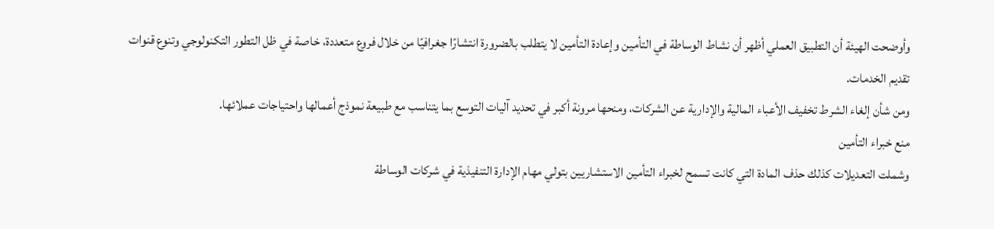وأوضحت الهيئة أن التطبيق العملي أظهر أن نشاط الوساطة في التأمين وإعادة التأمين لا يتطلب بالضرورة انتشارًا جغرافيًا من خلال فروع متعددة، خاصة في ظل التطور التكنولوجي وتنوع قنوات تقديم الخدمات.
ومن شأن إلغاء الشرط تخفيف الأعباء المالية والإدارية عن الشركات، ومنحها مرونة أكبر في تحديد آليات التوسع بما يتناسب مع طبيعة نموذج أعمالها واحتياجات عملائها.
منع خبراء التأمين
وشملت التعديلات كذلك حذف المادة التي كانت تسمح لخبراء التأمين الاستشاريين بتولي مهام الإدارة التنفيذية في شركات الوساطة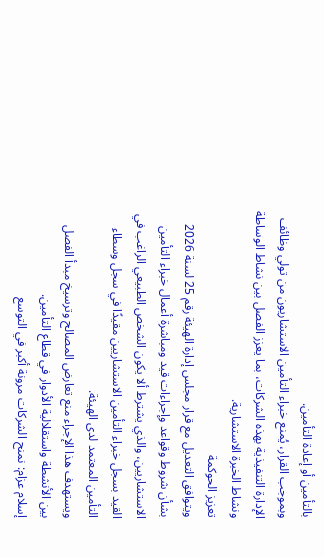بالتأمين أو إعادة التأمين.
وبموجب القرار، يُمنع خبراء التأمين الاستشاريون من تولي وظائف الإدارة التنفيذية بهذه الشركات، بما يعزز الفصل بين نشاط الوساطة ونشاط الخبرة الاستشارية.
تعزيز الحوكمة
ويتوافق التعديل مع قرار مجلس إدارة الهيئة رقم 25 لسنة 2026 بشأن شروط وقواعد وإجراءات قيد ومباشرة أعمال خبراء التأمين الاستشاريين، والذي يشترط ألا يكون الشخص الطبيعي الراغب في القيد بسجل خبراء التأمين الاستشاريين مقيدًا في سجل وسطاء التأمين المعتمد لدى الهيئة.
ويستهدف هذا الإجراء منع تعارض المصالح وترسيخ مبدأ الفصل بين الأنشطة واستقلالية الأدوار في قطاع التأمين.
إسلام عزام: نمنح الشركات مرونة أكبر في التوسع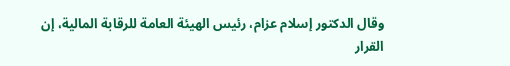وقال الدكتور إسلام عزام، رئيس الهيئة العامة للرقابة المالية، إن القرار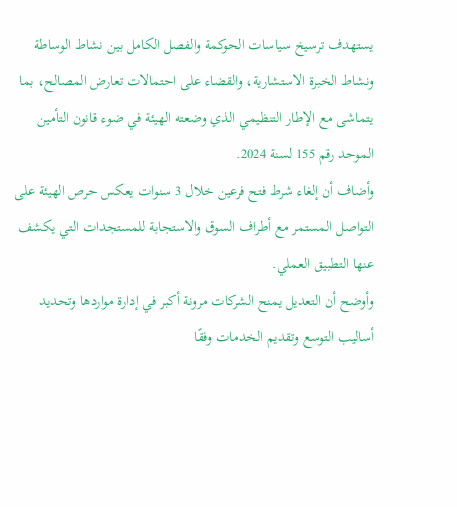يستهدف ترسيخ سياسات الحوكمة والفصل الكامل بين نشاط الوساطة ونشاط الخبرة الاستشارية، والقضاء على احتمالات تعارض المصالح، بما يتماشى مع الإطار التنظيمي الذي وضعته الهيئة في ضوء قانون التأمين الموحد رقم 155 لسنة 2024.
وأضاف أن إلغاء شرط فتح فرعين خلال 3 سنوات يعكس حرص الهيئة على التواصل المستمر مع أطراف السوق والاستجابة للمستجدات التي يكشف عنها التطبيق العملي.
وأوضح أن التعديل يمنح الشركات مرونة أكبر في إدارة مواردها وتحديد أساليب التوسع وتقديم الخدمات وفقًا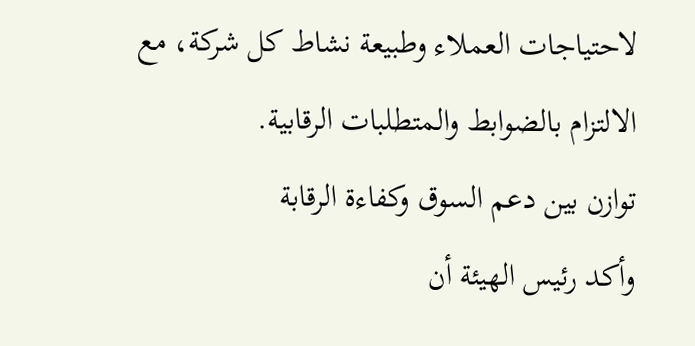لاحتياجات العملاء وطبيعة نشاط كل شركة، مع الالتزام بالضوابط والمتطلبات الرقابية.
توازن بين دعم السوق وكفاءة الرقابة
وأكد رئيس الهيئة أن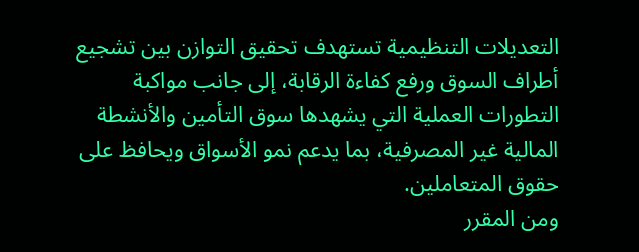التعديلات التنظيمية تستهدف تحقيق التوازن بين تشجيع أطراف السوق ورفع كفاءة الرقابة، إلى جانب مواكبة التطورات العملية التي يشهدها سوق التأمين والأنشطة المالية غير المصرفية، بما يدعم نمو الأسواق ويحافظ على حقوق المتعاملين.
ومن المقرر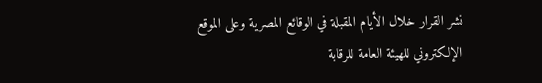نشر القرار خلال الأيام المقبلة في الوقائع المصرية وعلى الموقع الإلكتروني للهيئة العامة للرقابة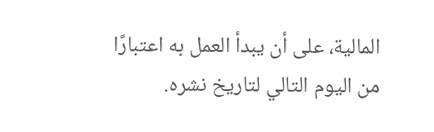المالية، على أن يبدأ العمل به اعتبارًا من اليوم التالي لتاريخ نشره.